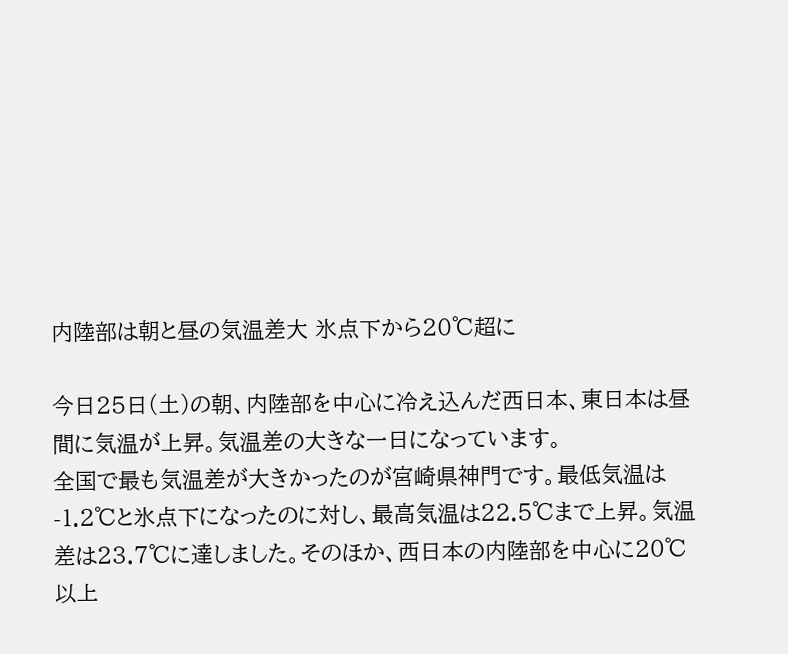内陸部は朝と昼の気温差大 氷点下から20℃超に

今日25日(土)の朝、内陸部を中心に冷え込んだ西日本、東日本は昼間に気温が上昇。気温差の大きな一日になっています。
全国で最も気温差が大きかったのが宮崎県神門です。最低気温は-1.2℃と氷点下になったのに対し、最高気温は22.5℃まで上昇。気温差は23.7℃に達しました。そのほか、西日本の内陸部を中心に20℃以上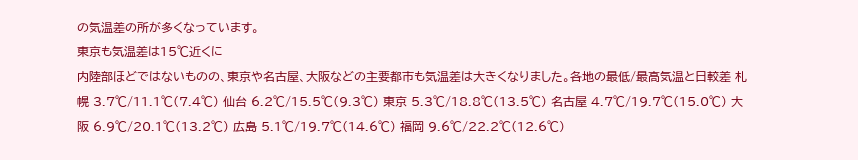の気温差の所が多くなっています。
東京も気温差は15℃近くに
内陸部ほどではないものの、東京や名古屋、大阪などの主要都市も気温差は大きくなりました。各地の最低/最高気温と日較差 札幌 3.7℃/11.1℃(7.4℃) 仙台 6.2℃/15.5℃(9.3℃) 東京 5.3℃/18.8℃(13.5℃) 名古屋 4.7℃/19.7℃(15.0℃) 大阪 6.9℃/20.1℃(13.2℃) 広島 5.1℃/19.7℃(14.6℃) 福岡 9.6℃/22.2℃(12.6℃)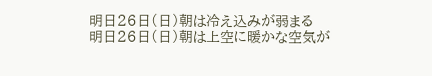明日26日(日)朝は冷え込みが弱まる
明日26日(日)朝は上空に暖かな空気が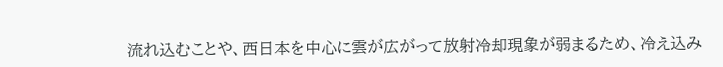流れ込むことや、西日本を中心に雲が広がって放射冷却現象が弱まるため、冷え込み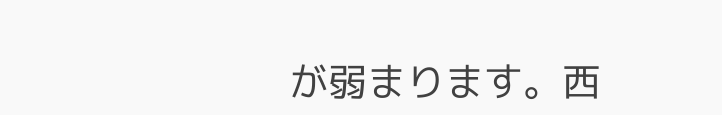が弱まります。西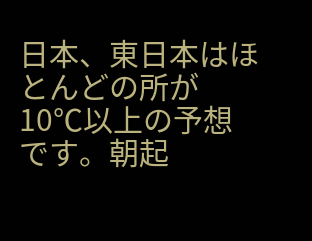日本、東日本はほとんどの所が10℃以上の予想です。朝起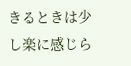きるときは少し楽に感じら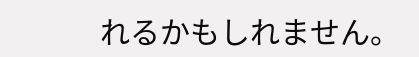れるかもしれません。